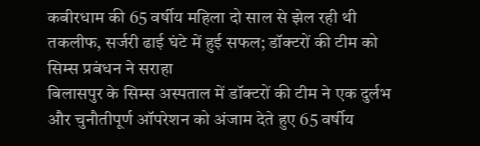कबीरधाम की 65 वर्षीय महिला दो साल से झेल रही थी तकलीफ, सर्जरी ढाई घंटे में हुई सफल; डॉक्टरों की टीम को सिम्स प्रबंधन ने सराहा
बिलासपुर के सिम्स अस्पताल में डॉक्टरों की टीम ने एक दुर्लभ और चुनौतीपूर्ण ऑपरेशन को अंजाम देते हुए 65 वर्षीय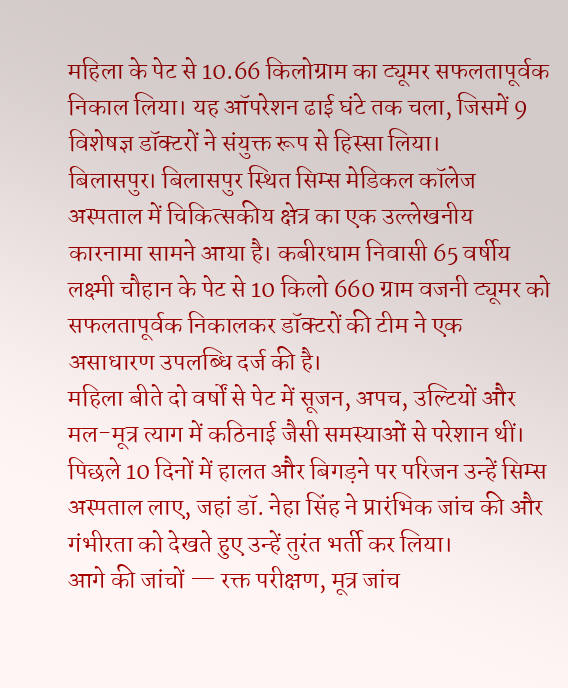महिला के पेट से 10.66 किलोग्राम का ट्यूमर सफलतापूर्वक निकाल लिया। यह ऑपरेशन ढाई घंटे तक चला, जिसमें 9 विशेषज्ञ डॉक्टरों ने संयुक्त रूप से हिस्सा लिया।
बिलासपुर। बिलासपुर स्थित सिम्स मेडिकल कॉलेज अस्पताल में चिकित्सकीय क्षेत्र का एक उल्लेखनीय कारनामा सामने आया है। कबीरधाम निवासी 65 वर्षीय लक्ष्मी चौहान के पेट से 10 किलो 660 ग्राम वजनी ट्यूमर को सफलतापूर्वक निकालकर डॉक्टरों की टीम ने एक असाधारण उपलब्धि दर्ज की है।
महिला बीते दो वर्षों से पेट में सूजन, अपच, उल्टियों और मल-मूत्र त्याग में कठिनाई जैसी समस्याओं से परेशान थीं। पिछले 10 दिनों में हालत और बिगड़ने पर परिजन उन्हें सिम्स अस्पताल लाए, जहां डॉ. नेहा सिंह ने प्रारंभिक जांच की और गंभीरता को देखते हुए उन्हें तुरंत भर्ती कर लिया।
आगे की जांचों — रक्त परीक्षण, मूत्र जांच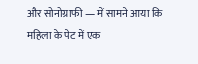और सोनोग्राफी — में सामने आया कि महिला के पेट में एक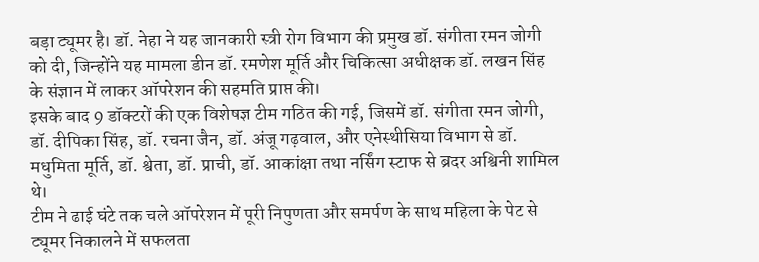बड़ा ट्यूमर है। डॉ. नेहा ने यह जानकारी स्त्री रोग विभाग की प्रमुख डॉ. संगीता रमन जोगी को दी, जिन्होंने यह मामला डीन डॉ. रमणेश मूर्ति और चिकित्सा अधीक्षक डॉ. लखन सिंह के संज्ञान में लाकर ऑपरेशन की सहमति प्राप्त की।
इसके बाद 9 डॉक्टरों की एक विशेषज्ञ टीम गठित की गई, जिसमें डॉ. संगीता रमन जोगी, डॉ. दीपिका सिंह, डॉ. रचना जैन, डॉ. अंजू गढ़वाल, और एनेस्थीसिया विभाग से डॉ. मधुमिता मूर्ति, डॉ. श्वेता, डॉ. प्राची, डॉ. आकांक्षा तथा नर्सिंग स्टाफ से ब्रदर अश्विनी शामिल थे।
टीम ने ढाई घंटे तक चले ऑपरेशन में पूरी निपुणता और समर्पण के साथ महिला के पेट से ट्यूमर निकालने में सफलता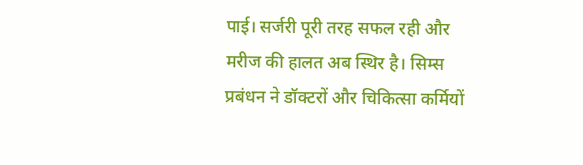पाई। सर्जरी पूरी तरह सफल रही और मरीज की हालत अब स्थिर है। सिम्स प्रबंधन ने डॉक्टरों और चिकित्सा कर्मियों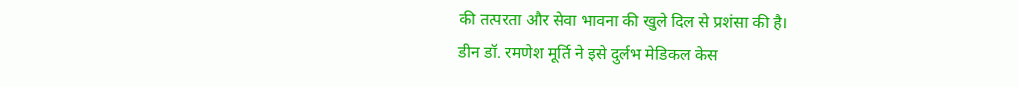की तत्परता और सेवा भावना की खुले दिल से प्रशंसा की है।
डीन डॉ. रमणेश मूर्ति ने इसे दुर्लभ मेडिकल केस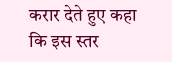करार देते हुए कहा कि इस स्तर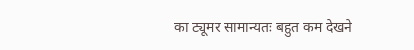का ट्यूमर सामान्यतः बहुत कम देखने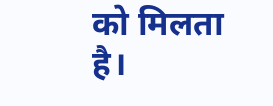को मिलता है।